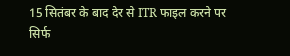15 सितंबर के बाद देर से ITR फाइल करने पर सिर्फ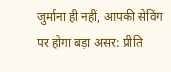जुर्माना ही नहीं, आपकी सेविंग पर होगा बड़ा असर: प्रीति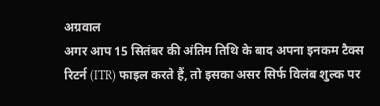अग्रवाल
अगर आप 15 सितंबर की अंतिम तिथि के बाद अपना इनकम टैक्स रिटर्न (ITR) फाइल करते हैं, तो इसका असर सिर्फ विलंब शुल्क पर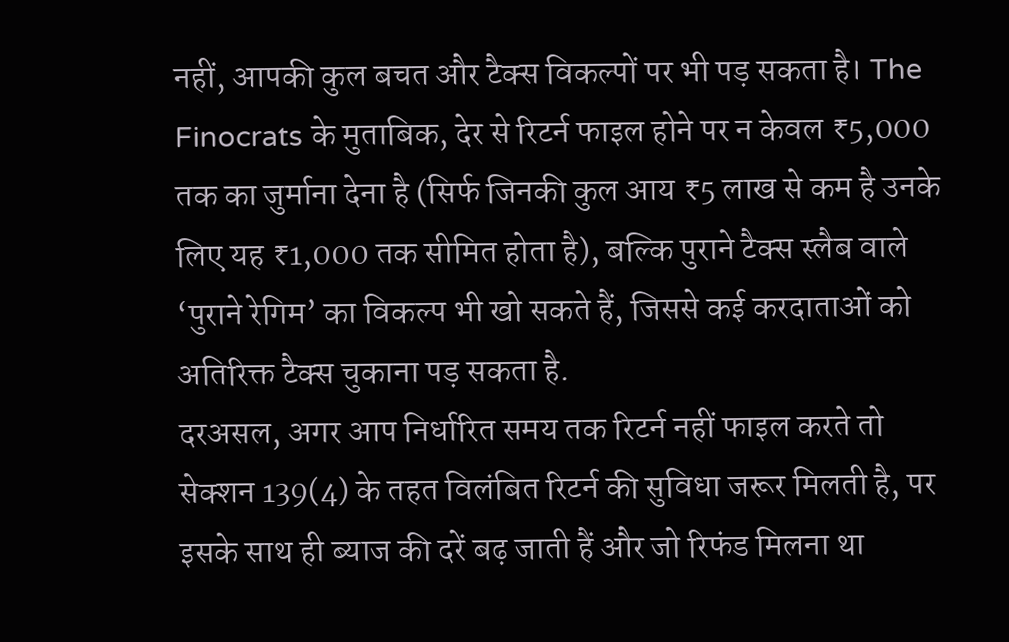नहीं, आपकी कुल बचत और टैक्स विकल्पों पर भी पड़ सकता है। The Finocrats के मुताबिक, देर से रिटर्न फाइल होने पर न केवल ₹5,000 तक का जुर्माना देना है (सिर्फ जिनकी कुल आय ₹5 लाख से कम है उनके लिए यह ₹1,000 तक सीमित होता है), बल्कि पुराने टैक्स स्लैब वाले ‘पुराने रेगिम’ का विकल्प भी खो सकते हैं, जिससे कई करदाताओं को अतिरिक्त टैक्स चुकाना पड़ सकता है.
दरअसल, अगर आप निर्धारित समय तक रिटर्न नहीं फाइल करते तो सेक्शन 139(4) के तहत विलंबित रिटर्न की सुविधा जरूर मिलती है, पर इसके साथ ही ब्याज की दरें बढ़ जाती हैं और जो रिफंड मिलना था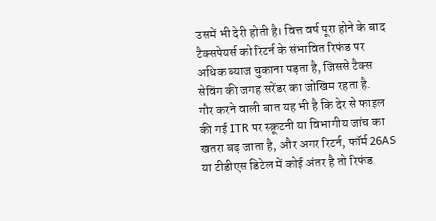उसमें भी देरी होती है। वित्त वर्ष पूरा होने के बाद टैक्सपेयर्स को रिटर्न के संभावित रिफंड पर अधिक ब्याज चुकाना पड़ता है, जिससे टैक्स सेविंग की जगह सरेंडर का जोखिम रहता है.
गौर करने वाली बात यह भी है कि देर से फाइल की गई ITR पर स्क्रूटनी या विभागीय जांच का खतरा बढ़ जाता है, और अगर रिटर्न, फॉर्म 26AS या टीडीएस डिटेल में कोई अंतर है तो रिफंड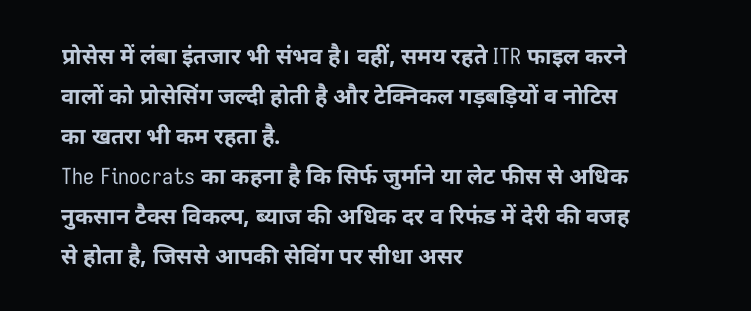प्रोसेस में लंबा इंतजार भी संभव है। वहीं, समय रहते ITR फाइल करने वालों को प्रोसेसिंग जल्दी होती है और टेक्निकल गड़बड़ियों व नोटिस का खतरा भी कम रहता है.
The Finocrats का कहना है कि सिर्फ जुर्माने या लेट फीस से अधिक नुकसान टैक्स विकल्प, ब्याज की अधिक दर व रिफंड में देरी की वजह से होता है, जिससे आपकी सेविंग पर सीधा असर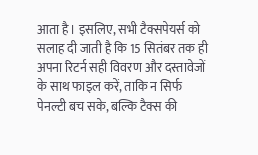आता है। इसलिए, सभी टैक्सपेयर्स को सलाह दी जाती है कि 15 सितंबर तक ही अपना रिटर्न सही विवरण और दस्तावेजों के साथ फाइल करें, ताकि न सिर्फ पेनल्टी बच सके, बल्कि टैक्स की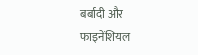बर्बादी और फाइनेंशियल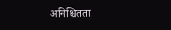अनिश्चितता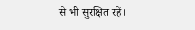से भी सुरक्षित रहें।